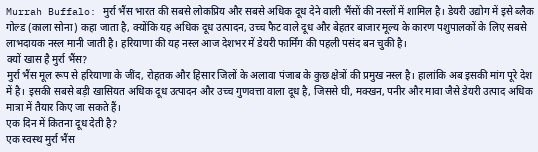Murrah Buffalo: मुर्रा भैंस भारत की सबसे लोकप्रिय और सबसे अधिक दूध देने वाली भैंसों की नस्लों में शामिल है। डेयरी उद्योग में इसे ब्लैक गोल्ड (काला सोना) कहा जाता है, क्योंकि यह अधिक दूध उत्पादन, उच्च फैट वाले दूध और बेहतर बाजार मूल्य के कारण पशुपालकों के लिए सबसे लाभदायक नस्ल मानी जाती है। हरियाणा की यह नस्ल आज देशभर में डेयरी फार्मिंग की पहली पसंद बन चुकी है।
क्यों खास है मुर्रा भैंस?
मुर्रा भैंस मूल रूप से हरियाणा के जींद, रोहतक और हिसार जिलों के अलावा पंजाब के कुछ क्षेत्रों की प्रमुख नस्ल है। हालांकि अब इसकी मांग पूरे देश में है। इसकी सबसे बड़ी खासियत अधिक दूध उत्पादन और उच्च गुणवत्ता वाला दूध है, जिससे घी, मक्खन, पनीर और मावा जैसे डेयरी उत्पाद अधिक मात्रा में तैयार किए जा सकते हैं।
एक दिन में कितना दूध देती है?
एक स्वस्थ मुर्रा भैंस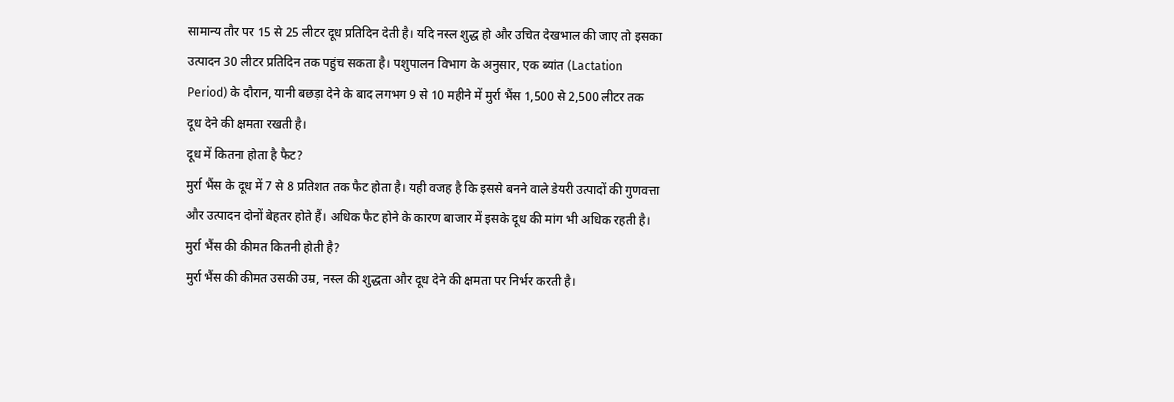सामान्य तौर पर 15 से 25 लीटर दूध प्रतिदिन देती है। यदि नस्ल शुद्ध हो और उचित देखभाल की जाए तो इसका उत्पादन 30 लीटर प्रतिदिन तक पहुंच सकता है। पशुपालन विभाग के अनुसार, एक ब्यांत (Lactation Period) के दौरान, यानी बछड़ा देने के बाद लगभग 9 से 10 महीने में मुर्रा भैंस 1,500 से 2,500 लीटर तक दूध देने की क्षमता रखती है।
दूध में कितना होता है फैट?
मुर्रा भैंस के दूध में 7 से 8 प्रतिशत तक फैट होता है। यही वजह है कि इससे बनने वाले डेयरी उत्पादों की गुणवत्ता और उत्पादन दोनों बेहतर होते हैं। अधिक फैट होने के कारण बाजार में इसके दूध की मांग भी अधिक रहती है।
मुर्रा भैंस की कीमत कितनी होती है?
मुर्रा भैंस की कीमत उसकी उम्र, नस्ल की शुद्धता और दूध देने की क्षमता पर निर्भर करती है।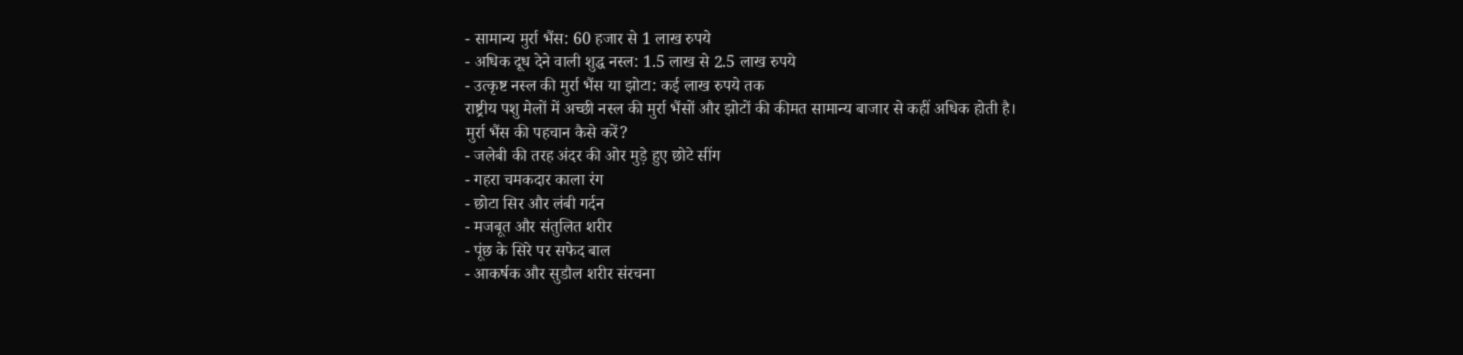- सामान्य मुर्रा भैंस: 60 हजार से 1 लाख रुपये
- अधिक दूध देने वाली शुद्ध नस्ल: 1.5 लाख से 2.5 लाख रुपये
- उत्कृष्ट नस्ल की मुर्रा भैंस या झोटा: कई लाख रुपये तक
राष्ट्रीय पशु मेलों में अच्छी नस्ल की मुर्रा भैंसों और झोटों की कीमत सामान्य बाजार से कहीं अधिक होती है।
मुर्रा भैंस की पहचान कैसे करें?
- जलेबी की तरह अंदर की ओर मुड़े हुए छोटे सींग
- गहरा चमकदार काला रंग
- छोटा सिर और लंबी गर्दन
- मजबूत और संतुलित शरीर
- पूंछ के सिरे पर सफेद बाल
- आकर्षक और सुडौल शरीर संरचना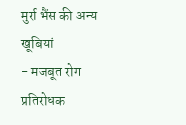मुर्रा भैंस की अन्य खूबियां
- मजबूत रोग प्रतिरोधक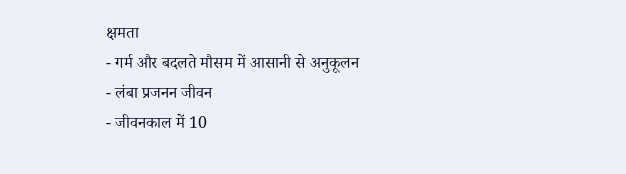क्षमता
- गर्म और बदलते मौसम में आसानी से अनुकूलन
- लंबा प्रजनन जीवन
- जीवनकाल में 10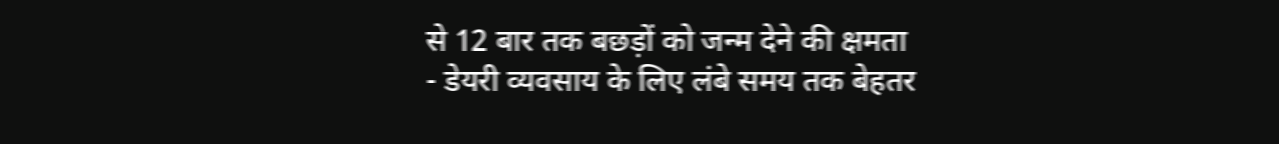से 12 बार तक बछड़ों को जन्म देने की क्षमता
- डेयरी व्यवसाय के लिए लंबे समय तक बेहतर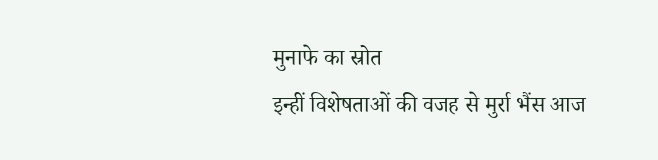मुनाफे का स्रोत
इन्हीं विशेषताओं की वजह से मुर्रा भैंस आज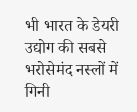भी भारत के डेयरी उद्योग की सबसे भरोसेमंद नस्लों में गिनी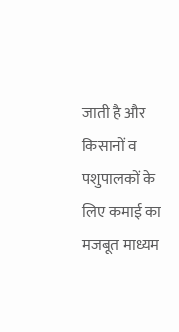जाती है और किसानों व पशुपालकों के लिए कमाई का मजबूत माध्यम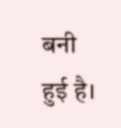बनी हुई है।